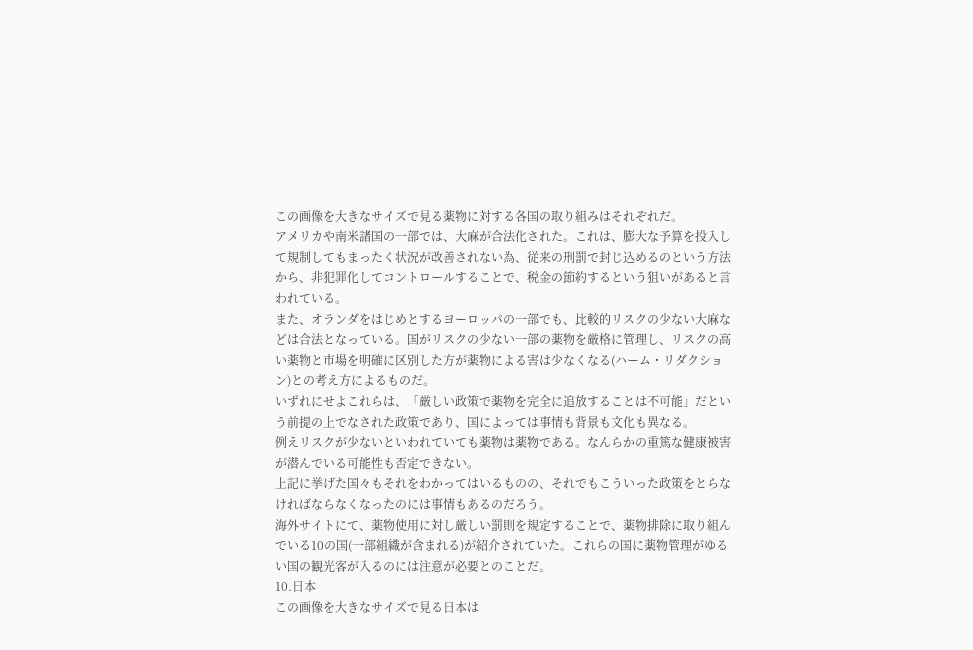この画像を大きなサイズで見る薬物に対する各国の取り組みはそれぞれだ。
アメリカや南米諸国の一部では、大麻が合法化された。これは、膨大な予算を投入して規制してもまったく状況が改善されない為、従来の刑罰で封じ込めるのという方法から、非犯罪化してコントロールすることで、税金の節約するという狙いがあると言われている。
また、オランダをはじめとするヨーロッパの一部でも、比較的リスクの少ない大麻などは合法となっている。国がリスクの少ない一部の薬物を厳格に管理し、リスクの高い薬物と市場を明確に区別した方が薬物による害は少なくなる(ハーム・リダクション)との考え方によるものだ。
いずれにせよこれらは、「厳しい政策で薬物を完全に追放することは不可能」だという前提の上でなされた政策であり、国によっては事情も背景も文化も異なる。
例えリスクが少ないといわれていても薬物は薬物である。なんらかの重篤な健康被害が潜んでいる可能性も否定できない。
上記に挙げた国々もそれをわかってはいるものの、それでもこういった政策をとらなければならなくなったのには事情もあるのだろう。
海外サイトにて、薬物使用に対し厳しい罰則を規定することで、薬物排除に取り組んでいる10の国(一部組織が含まれる)が紹介されていた。これらの国に薬物管理がゆるい国の観光客が入るのには注意が必要とのことだ。
10.日本
この画像を大きなサイズで見る日本は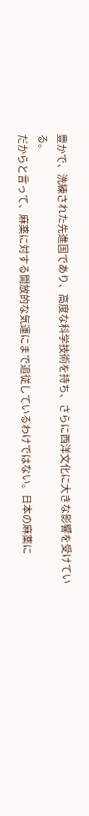豊かで、洗練された先進国であり、高度な科学技術を持ち、さらに西洋文化に大きな影響を受けている。
だからと言って、麻薬に対する開放的な気運にまで追従しているわけではない。日本の麻薬に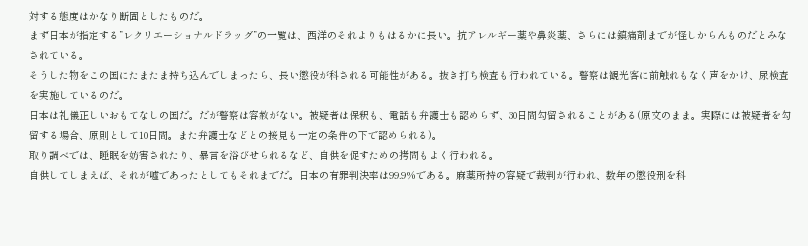対する態度はかなり断固としたものだ。
まず日本が指定する”レクリエーショナルドラッグ”の一覧は、西洋のそれよりもはるかに長い。抗アレルギー薬や鼻炎薬、さらには鎮痛剤までが怪しからんものだとみなされている。
そうした物をこの国にたまたま持ち込んでしまったら、長い懲役が科される可能性がある。抜き打ち検査も行われている。警察は観光客に前触れもなく声をかけ、尿検査を実施しているのだ。
日本は礼儀正しいおもてなしの国だ。だが警察は容赦がない。被疑者は保釈も、電話も弁護士も認めらず、30日間勾留されることがある(原文のまま。実際には被疑者を勾留する場合、原則として10日間。また弁護士などとの接見も一定の条件の下で認められる)。
取り調べでは、睡眠を妨害されたり、暴言を浴びせられるなど、自供を促すための拷問もよく行われる。
自供してしまえば、それが嘘であったとしてもそれまでだ。日本の有罪判決率は99.9%である。麻薬所持の容疑で裁判が行われ、数年の懲役刑を科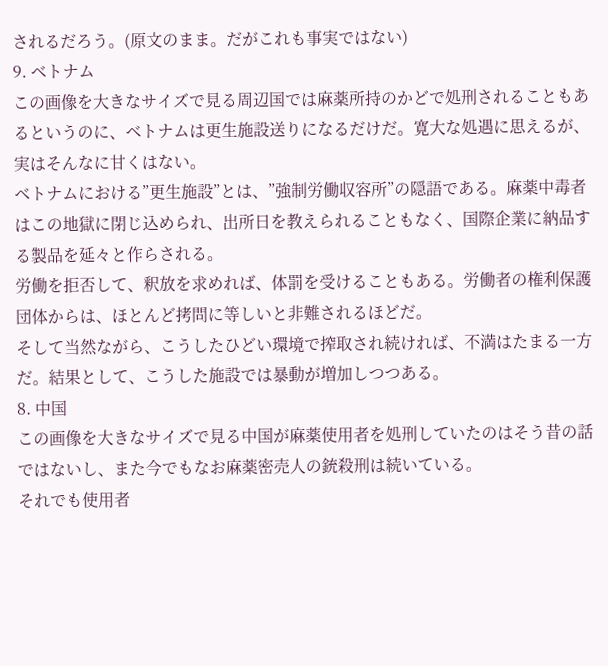されるだろう。(原文のまま。だがこれも事実ではない)
9. ベトナム
この画像を大きなサイズで見る周辺国では麻薬所持のかどで処刑されることもあるというのに、ベトナムは更生施設送りになるだけだ。寛大な処遇に思えるが、実はそんなに甘くはない。
ベトナムにおける”更生施設”とは、”強制労働収容所”の隠語である。麻薬中毒者はこの地獄に閉じ込められ、出所日を教えられることもなく、国際企業に納品する製品を延々と作らされる。
労働を拒否して、釈放を求めれば、体罰を受けることもある。労働者の権利保護団体からは、ほとんど拷問に等しいと非難されるほどだ。
そして当然ながら、こうしたひどい環境で搾取され続ければ、不満はたまる一方だ。結果として、こうした施設では暴動が増加しつつある。
8. 中国
この画像を大きなサイズで見る中国が麻薬使用者を処刑していたのはそう昔の話ではないし、また今でもなお麻薬密売人の銃殺刑は続いている。
それでも使用者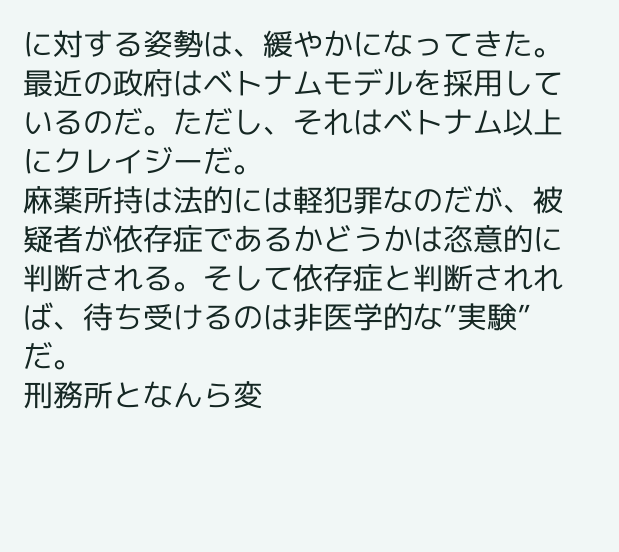に対する姿勢は、緩やかになってきた。最近の政府はベトナムモデルを採用しているのだ。ただし、それはベトナム以上にクレイジーだ。
麻薬所持は法的には軽犯罪なのだが、被疑者が依存症であるかどうかは恣意的に判断される。そして依存症と判断されれば、待ち受けるのは非医学的な”実験”だ。
刑務所となんら変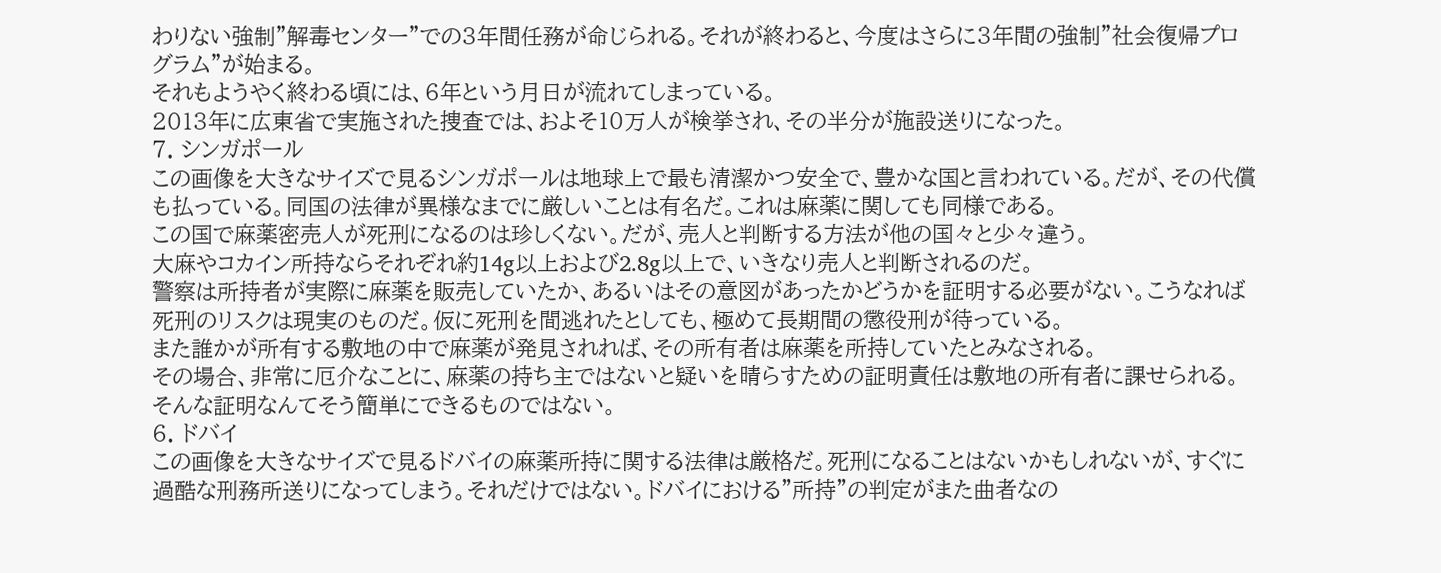わりない強制”解毒センター”での3年間任務が命じられる。それが終わると、今度はさらに3年間の強制”社会復帰プログラム”が始まる。
それもようやく終わる頃には、6年という月日が流れてしまっている。
2013年に広東省で実施された捜査では、およそ10万人が検挙され、その半分が施設送りになった。
7. シンガポール
この画像を大きなサイズで見るシンガポールは地球上で最も清潔かつ安全で、豊かな国と言われている。だが、その代償も払っている。同国の法律が異様なまでに厳しいことは有名だ。これは麻薬に関しても同様である。
この国で麻薬密売人が死刑になるのは珍しくない。だが、売人と判断する方法が他の国々と少々違う。
大麻やコカイン所持ならそれぞれ約14g以上および2.8g以上で、いきなり売人と判断されるのだ。
警察は所持者が実際に麻薬を販売していたか、あるいはその意図があったかどうかを証明する必要がない。こうなれば死刑のリスクは現実のものだ。仮に死刑を間逃れたとしても、極めて長期間の懲役刑が待っている。
また誰かが所有する敷地の中で麻薬が発見されれば、その所有者は麻薬を所持していたとみなされる。
その場合、非常に厄介なことに、麻薬の持ち主ではないと疑いを晴らすための証明責任は敷地の所有者に課せられる。そんな証明なんてそう簡単にできるものではない。
6. ドバイ
この画像を大きなサイズで見るドバイの麻薬所持に関する法律は厳格だ。死刑になることはないかもしれないが、すぐに過酷な刑務所送りになってしまう。それだけではない。ドバイにおける”所持”の判定がまた曲者なの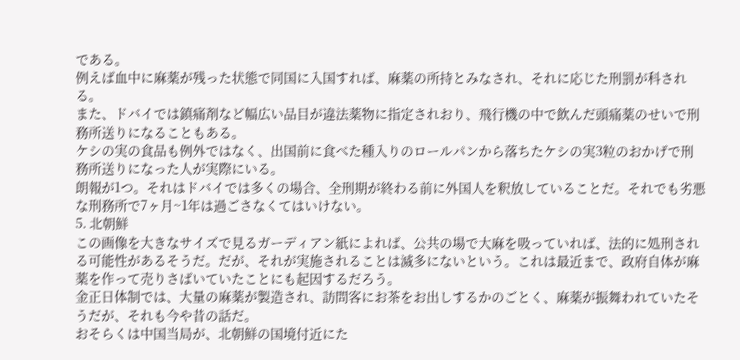である。
例えば血中に麻薬が残った状態で同国に入国すれば、麻薬の所持とみなされ、それに応じた刑罰が科される。
また、ドバイでは鎮痛剤など幅広い品目が違法薬物に指定されおり、飛行機の中で飲んだ頭痛薬のせいで刑務所送りになることもある。
ケシの実の食品も例外ではなく、出国前に食べた種入りのロールパンから落ちたケシの実3粒のおかげで刑務所送りになった人が実際にいる。
朗報が1つ。それはドバイでは多くの場合、全刑期が終わる前に外国人を釈放していることだ。それでも劣悪な刑務所で7ヶ月~1年は過ごさなくてはいけない。
5. 北朝鮮
この画像を大きなサイズで見るガーディアン紙によれば、公共の場で大麻を吸っていれば、法的に処刑される可能性があるそうだ。だが、それが実施されることは滅多にないという。これは最近まで、政府自体が麻薬を作って売りさばいていたことにも起因するだろう。
金正日体制では、大量の麻薬が製造され、訪問客にお茶をお出しするかのごとく、麻薬が振舞われていたそうだが、それも今や昔の話だ。
おそらくは中国当局が、北朝鮮の国境付近にた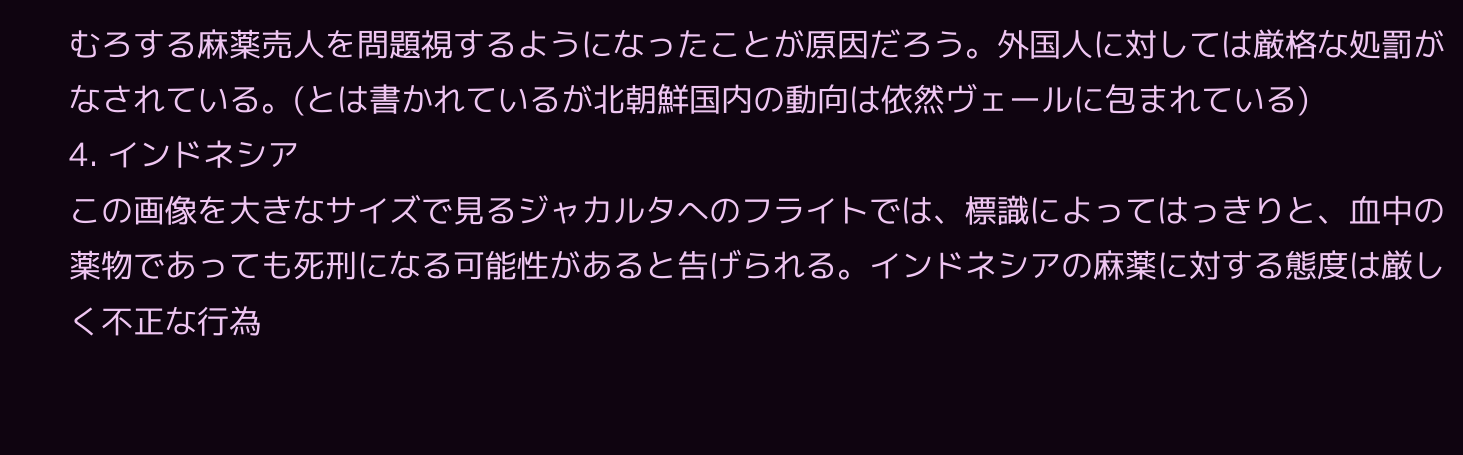むろする麻薬売人を問題視するようになったことが原因だろう。外国人に対しては厳格な処罰がなされている。(とは書かれているが北朝鮮国内の動向は依然ヴェールに包まれている)
4. インドネシア
この画像を大きなサイズで見るジャカルタへのフライトでは、標識によってはっきりと、血中の薬物であっても死刑になる可能性があると告げられる。インドネシアの麻薬に対する態度は厳しく不正な行為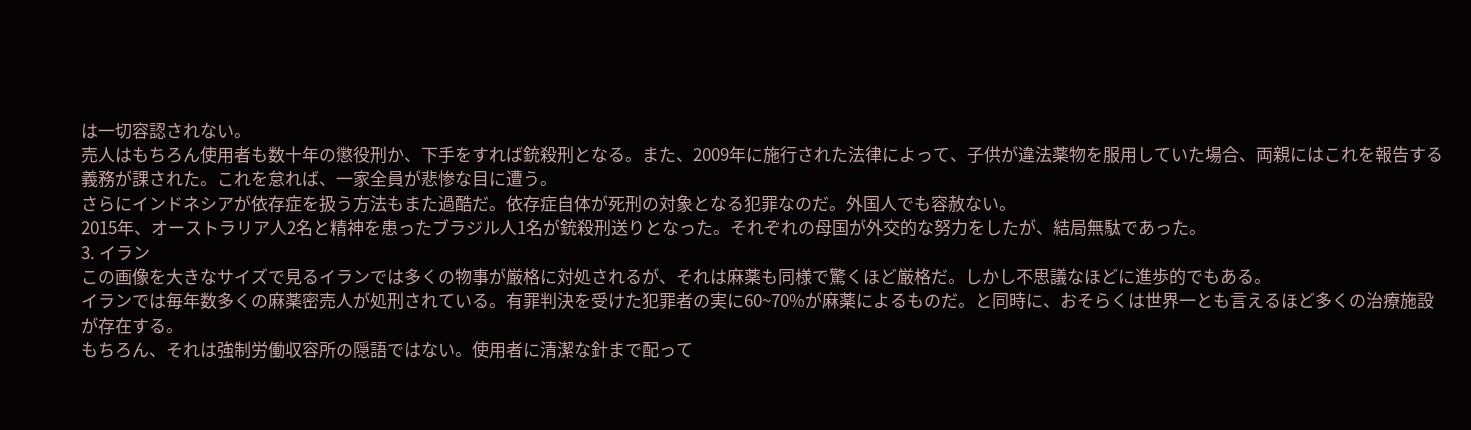は一切容認されない。
売人はもちろん使用者も数十年の懲役刑か、下手をすれば銃殺刑となる。また、2009年に施行された法律によって、子供が違法薬物を服用していた場合、両親にはこれを報告する義務が課された。これを怠れば、一家全員が悲惨な目に遭う。
さらにインドネシアが依存症を扱う方法もまた過酷だ。依存症自体が死刑の対象となる犯罪なのだ。外国人でも容赦ない。
2015年、オーストラリア人2名と精神を患ったブラジル人1名が銃殺刑送りとなった。それぞれの母国が外交的な努力をしたが、結局無駄であった。
3. イラン
この画像を大きなサイズで見るイランでは多くの物事が厳格に対処されるが、それは麻薬も同様で驚くほど厳格だ。しかし不思議なほどに進歩的でもある。
イランでは毎年数多くの麻薬密売人が処刑されている。有罪判決を受けた犯罪者の実に60~70%が麻薬によるものだ。と同時に、おそらくは世界一とも言えるほど多くの治療施設が存在する。
もちろん、それは強制労働収容所の隠語ではない。使用者に清潔な針まで配って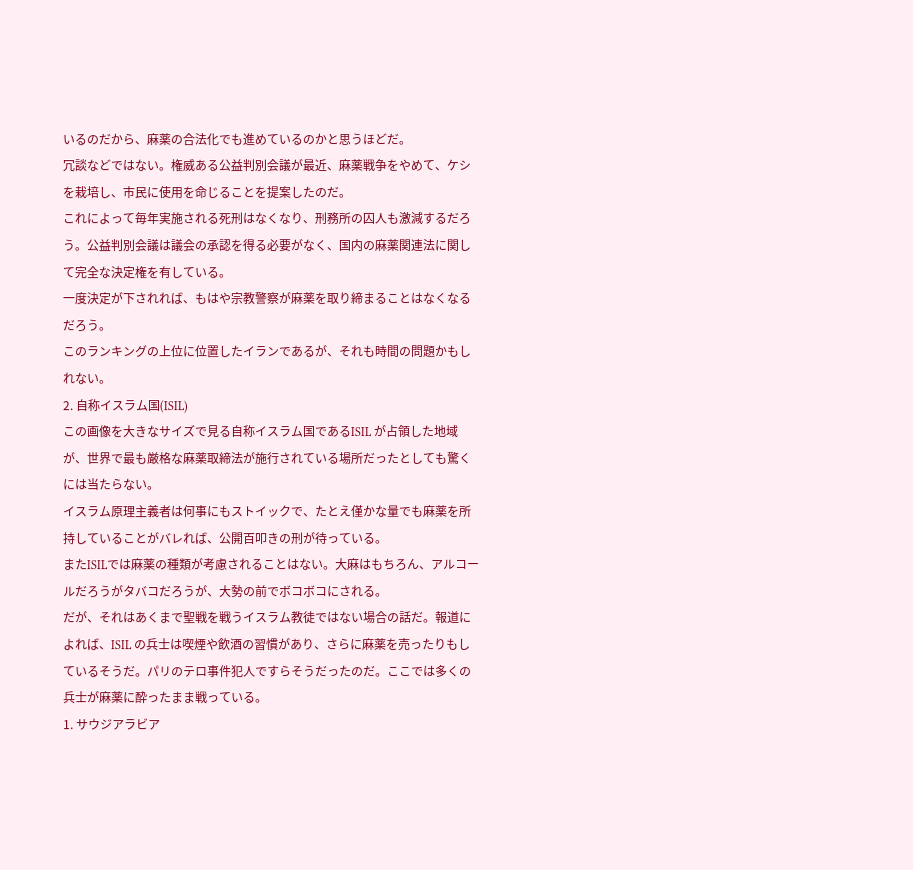いるのだから、麻薬の合法化でも進めているのかと思うほどだ。
冗談などではない。権威ある公益判別会議が最近、麻薬戦争をやめて、ケシを栽培し、市民に使用を命じることを提案したのだ。
これによって毎年実施される死刑はなくなり、刑務所の囚人も激減するだろう。公益判別会議は議会の承認を得る必要がなく、国内の麻薬関連法に関して完全な決定権を有している。
一度決定が下されれば、もはや宗教警察が麻薬を取り締まることはなくなるだろう。
このランキングの上位に位置したイランであるが、それも時間の問題かもしれない。
2. 自称イスラム国(ISIL)
この画像を大きなサイズで見る自称イスラム国であるISIL が占領した地域が、世界で最も厳格な麻薬取締法が施行されている場所だったとしても驚くには当たらない。
イスラム原理主義者は何事にもストイックで、たとえ僅かな量でも麻薬を所持していることがバレれば、公開百叩きの刑が待っている。
またISILでは麻薬の種類が考慮されることはない。大麻はもちろん、アルコールだろうがタバコだろうが、大勢の前でボコボコにされる。
だが、それはあくまで聖戦を戦うイスラム教徒ではない場合の話だ。報道によれば、ISIL の兵士は喫煙や飲酒の習慣があり、さらに麻薬を売ったりもしているそうだ。パリのテロ事件犯人ですらそうだったのだ。ここでは多くの兵士が麻薬に酔ったまま戦っている。
1. サウジアラビア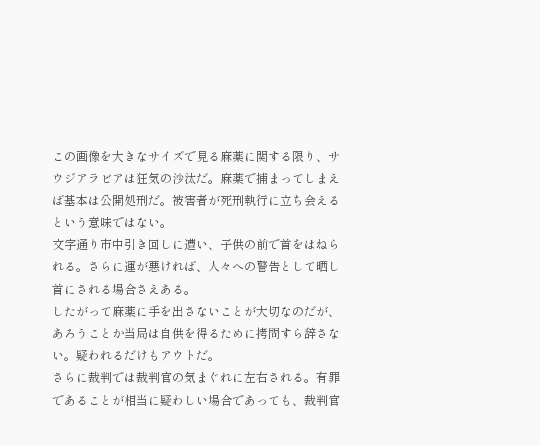この画像を大きなサイズで見る麻薬に関する限り、サウジアラビアは狂気の沙汰だ。麻薬で捕まってしまえば基本は公開処刑だ。被害者が死刑執行に立ち会えるという意味ではない。
文字通り市中引き回しに遭い、子供の前で首をはねられる。さらに運が悪ければ、人々への警告として晒し首にされる場合さえある。
したがって麻薬に手を出さないことが大切なのだが、あろうことか当局は自供を得るために拷問すら辞さない。疑われるだけもアウトだ。
さらに裁判では裁判官の気まぐれに左右される。有罪であることが相当に疑わしい場合であっても、裁判官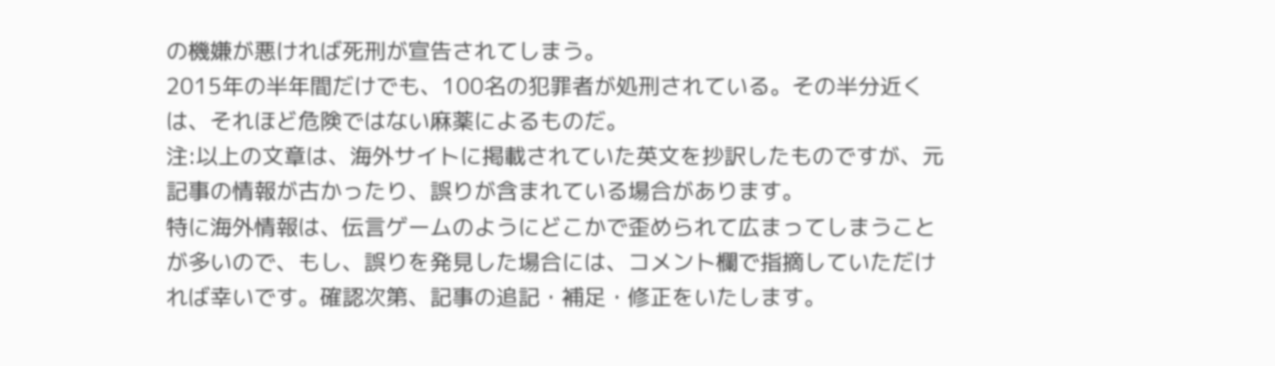の機嫌が悪ければ死刑が宣告されてしまう。
2015年の半年間だけでも、100名の犯罪者が処刑されている。その半分近くは、それほど危険ではない麻薬によるものだ。
注:以上の文章は、海外サイトに掲載されていた英文を抄訳したものですが、元記事の情報が古かったり、誤りが含まれている場合があります。
特に海外情報は、伝言ゲームのようにどこかで歪められて広まってしまうことが多いので、もし、誤りを発見した場合には、コメント欄で指摘していただければ幸いです。確認次第、記事の追記・補足・修正をいたします。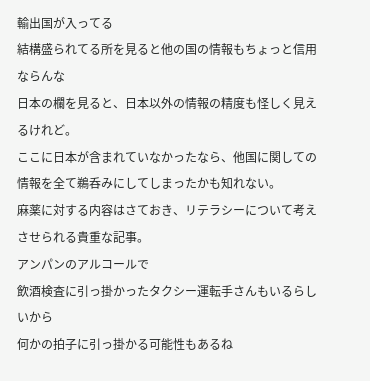輸出国が入ってる
結構盛られてる所を見ると他の国の情報もちょっと信用ならんな
日本の欄を見ると、日本以外の情報の精度も怪しく見えるけれど。
ここに日本が含まれていなかったなら、他国に関しての情報を全て鵜呑みにしてしまったかも知れない。
麻薬に対する内容はさておき、リテラシーについて考えさせられる貴重な記事。
アンパンのアルコールで
飲酒検査に引っ掛かったタクシー運転手さんもいるらしいから
何かの拍子に引っ掛かる可能性もあるね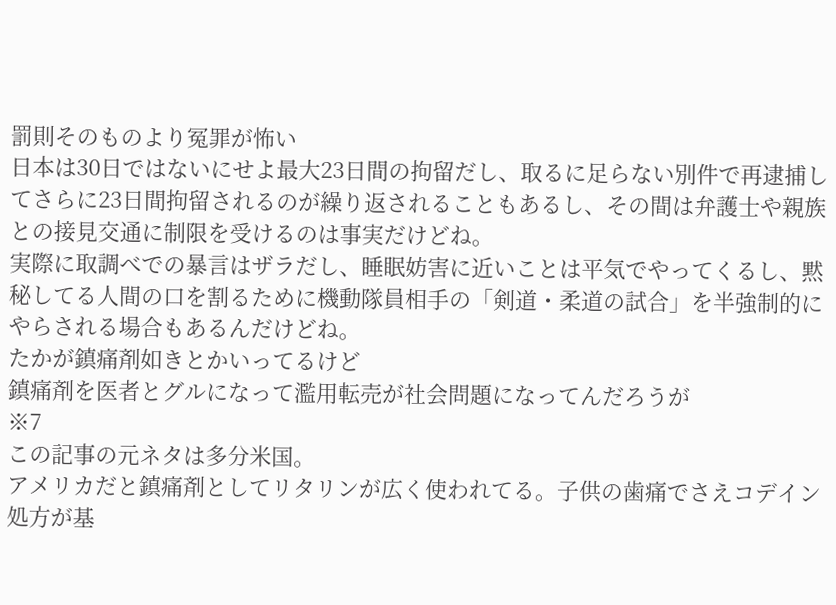罰則そのものより冤罪が怖い
日本は30日ではないにせよ最大23日間の拘留だし、取るに足らない別件で再逮捕してさらに23日間拘留されるのが繰り返されることもあるし、その間は弁護士や親族との接見交通に制限を受けるのは事実だけどね。
実際に取調べでの暴言はザラだし、睡眠妨害に近いことは平気でやってくるし、黙秘してる人間の口を割るために機動隊員相手の「剣道・柔道の試合」を半強制的にやらされる場合もあるんだけどね。
たかが鎮痛剤如きとかいってるけど
鎮痛剤を医者とグルになって濫用転売が社会問題になってんだろうが
※7
この記事の元ネタは多分米国。
アメリカだと鎮痛剤としてリタリンが広く使われてる。子供の歯痛でさえコデイン処方が基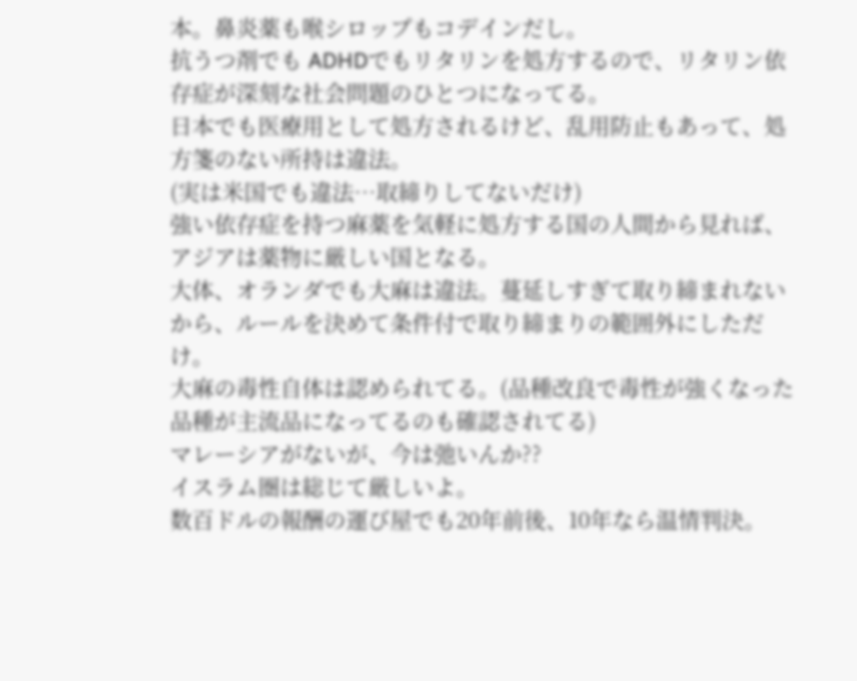本。鼻炎薬も喉シロップもコデインだし。
抗うつ剤でも ADHDでもリタリンを処方するので、リタリン依存症が深刻な社会問題のひとつになってる。
日本でも医療用として処方されるけど、乱用防止もあって、処方箋のない所持は違法。
(実は米国でも違法…取締りしてないだけ)
強い依存症を持つ麻薬を気軽に処方する国の人間から見れば、アジアは薬物に厳しい国となる。
大体、オランダでも大麻は違法。蔓延しすぎて取り締まれないから、ルールを決めて条件付で取り締まりの範囲外にしただけ。
大麻の毒性自体は認められてる。(品種改良で毒性が強くなった品種が主流品になってるのも確認されてる)
マレーシアがないが、今は弛いんか??
イスラム圏は総じて厳しいよ。
数百ドルの報酬の運び屋でも20年前後、10年なら温情判決。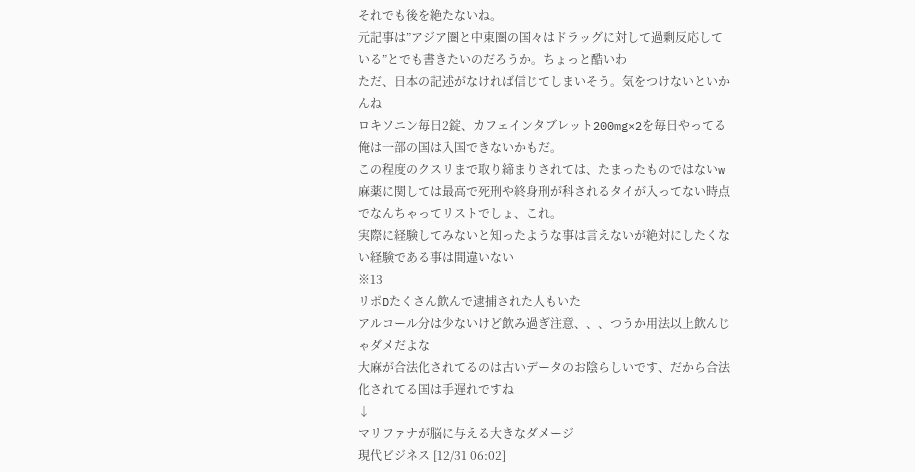それでも後を絶たないね。
元記事は”アジア圏と中東圏の国々はドラッグに対して過剰反応している”とでも書きたいのだろうか。ちょっと酷いわ
ただ、日本の記述がなければ信じてしまいそう。気をつけないといかんね
ロキソニン毎日2錠、カフェインタブレット200mg×2を毎日やってる俺は一部の国は入国できないかもだ。
この程度のクスリまで取り締まりされては、たまったものではないw
麻薬に関しては最高で死刑や終身刑が科されるタイが入ってない時点でなんちゃってリストでしょ、これ。
実際に経験してみないと知ったような事は言えないが絶対にしたくない経験である事は間違いない
※13
リポDたくさん飲んで逮捕された人もいた
アルコール分は少ないけど飲み過ぎ注意、、、つうか用法以上飲んじゃダメだよな
大麻が合法化されてるのは古いデータのお陰らしいです、だから合法化されてる国は手遅れですね
↓
マリファナが脳に与える大きなダメージ
現代ビジネス [12/31 06:02]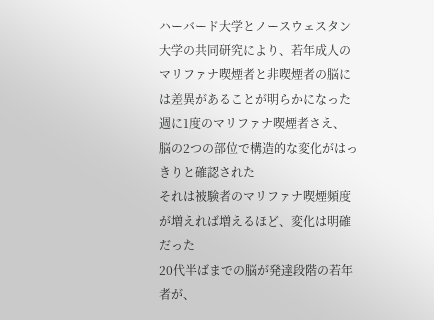ハーバード大学とノースウェスタン大学の共同研究により、若年成人のマリファナ喫煙者と非喫煙者の脳には差異があることが明らかになった
週に1度のマリファナ喫煙者さえ、
脳の2つの部位で構造的な変化がはっきりと確認された
それは被験者のマリファナ喫煙頻度が増えれば増えるほど、変化は明確だった
20代半ばまでの脳が発達段階の若年者が、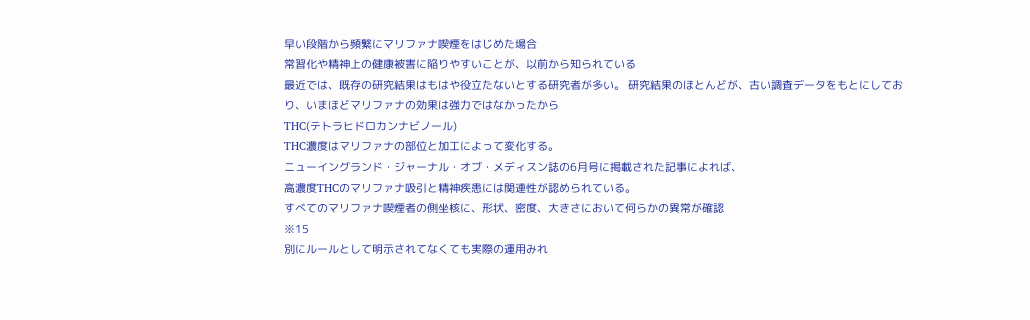早い段階から頻繁にマリファナ喫煙をはじめた場合
常習化や精神上の健康被害に陥りやすいことが、以前から知られている
最近では、既存の研究結果はもはや役立たないとする研究者が多い。 研究結果のほとんどが、古い調査データをもとにしており、いまほどマリファナの効果は強力ではなかったから
THC(テトラヒドロカンナビノール)
THC濃度はマリファナの部位と加工によって変化する。
ニューイングランド・ジャーナル・オブ・メディスン誌の6月号に掲載された記事によれば、
高濃度THCのマリファナ吸引と精神疾患には関連性が認められている。
すべてのマリファナ喫煙者の側坐核に、形状、密度、大きさにおいて何らかの異常が確認
※15
別にルールとして明示されてなくても実際の運用みれ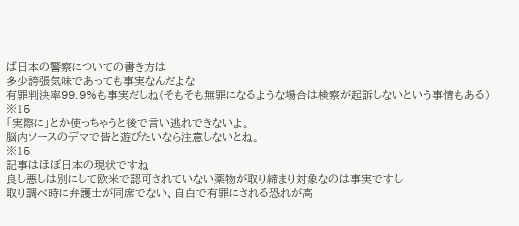ば日本の警察についての書き方は
多少誇張気味であっても事実なんだよな
有罪判決率99.9%も事実だしね(そもそも無罪になるような場合は検察が起訴しないという事情もある)
※15
「実際に」とか使っちゃうと後で言い逃れできないよ。
脳内ソースのデマで皆と遊びたいなら注意しないとね。
※15
記事はほぼ日本の現状ですね
良し悪しは別にして欧米で認可されていない薬物が取り締まり対象なのは事実ですし
取り調べ時に弁護士が同席でない、自白で有罪にされる恐れが高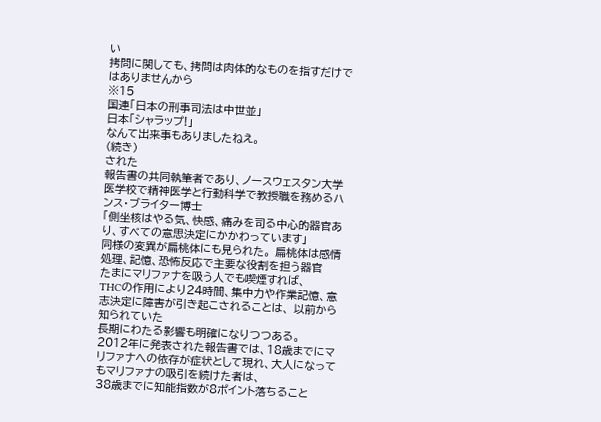い
拷問に関しても、拷問は肉体的なものを指すだけではありませんから
※15
国連「日本の刑事司法は中世並」
日本「シャラップ!」
なんて出来事もありましたねえ。
(続き)
された
報告書の共同執筆者であり、ノースウェスタン大学医学校で精神医学と行動科学で教授職を務めるハンス・ブライター博士
「側坐核はやる気、快感、痛みを司る中心的器官あり、すべての意思決定にかかわっています」
同様の変異が扁桃体にも見られた。 扁桃体は感情処理、記憶、恐怖反応で主要な役割を担う器官
たまにマリファナを吸う人でも喫煙すれば、
THCの作用により24時間、集中力や作業記憶、意志決定に障害が引き起こされることは、 以前から知られていた
長期にわたる影響も明確になりつつある。
2012年に発表された報告書では、18歳までにマリファナへの依存が症状として現れ、大人になってもマリファナの吸引を続けた者は、
38歳までに知能指数が8ポイント落ちること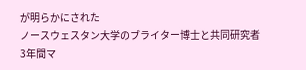が明らかにされた
ノースウェスタン大学のブライター博士と共同研究者
3年間マ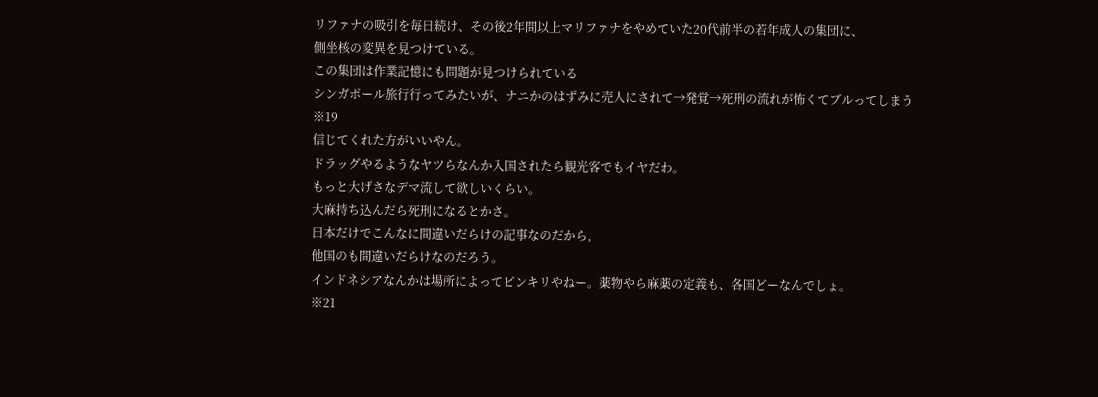リファナの吸引を毎日続け、その後2年間以上マリファナをやめていた20代前半の若年成人の集団に、
側坐核の変異を見つけている。
この集団は作業記憶にも問題が見つけられている
シンガポール旅行行ってみたいが、ナニかのはずみに売人にされて→発覚→死刑の流れが怖くてブルってしまう
※19
信じてくれた方がいいやん。
ドラッグやるようなヤツらなんか入国されたら観光客でもイヤだわ。
もっと大げさなデマ流して欲しいくらい。
大麻持ち込んだら死刑になるとかさ。
日本だけでこんなに間違いだらけの記事なのだから,
他国のも間違いだらけなのだろう。
インドネシアなんかは場所によってピンキリやねー。薬物やら麻薬の定義も、各国どーなんでしょ。
※21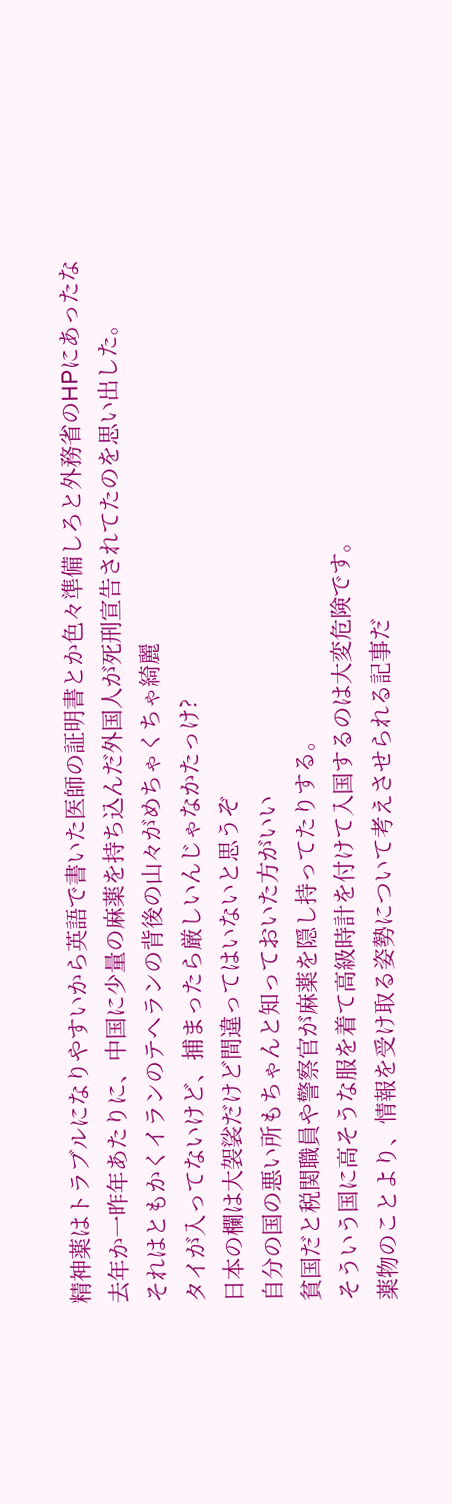精神薬はトラブルになりやすいから英語で書いた医師の証明書とか色々準備しろと外務省のHPにあったな
去年か一昨年あたりに、中国に少量の麻薬を持ち込んだ外国人が死刑宣告されてたのを思い出した。
それはともかくイランのテヘランの背後の山々がめちゃくちゃ綺麗
タイが入ってないけど、捕まったら厳しいんじゃなかたっけ?
日本の欄は大袈裟だけど間違ってはいないと思うぞ
自分の国の悪い所もちゃんと知っておいた方がいい
貧国だと税関職員や警察官が麻薬を隠し持ってたりする。
そういう国に高そうな服を着て高級時計を付けて入国するのは大変危険です。
薬物のことより、情報を受け取る姿勢について考えさせられる記事だ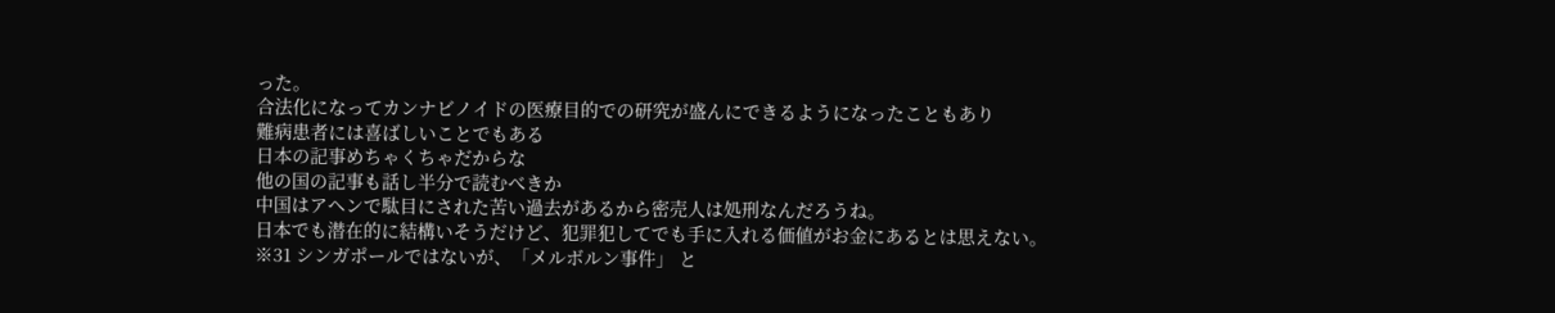った。
合法化になってカンナビノイドの医療目的での研究が盛んにできるようになったこともあり
難病患者には喜ばしいことでもある
日本の記事めちゃくちゃだからな
他の国の記事も話し半分で読むべきか
中国はアヘンで駄目にされた苦い過去があるから密売人は処刑なんだろうね。
日本でも潜在的に結構いそうだけど、犯罪犯してでも手に入れる価値がお金にあるとは思えない。
※31 シンガポールではないが、「メルボルン事件」 と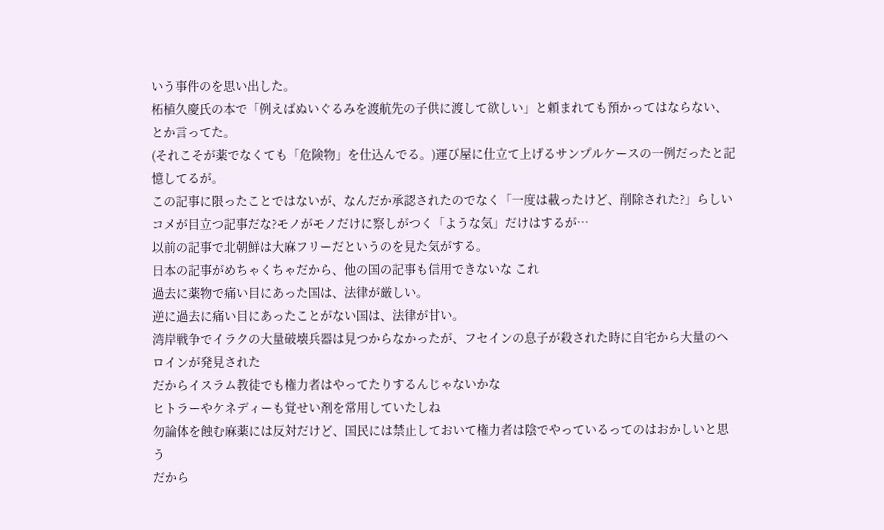いう事件のを思い出した。
柘植久慶氏の本で「例えばぬいぐるみを渡航先の子供に渡して欲しい」と頼まれても預かってはならない、とか言ってた。
(それこそが薬でなくても「危険物」を仕込んでる。)運び屋に仕立て上げるサンプルケースの一例だったと記憶してるが。
この記事に限ったことではないが、なんだか承認されたのでなく「一度は載ったけど、削除された?」らしいコメが目立つ記事だな?モノがモノだけに察しがつく「ような気」だけはするが…
以前の記事で北朝鮮は大麻フリーだというのを見た気がする。
日本の記事がめちゃくちゃだから、他の国の記事も信用できないな これ
過去に薬物で痛い目にあった国は、法律が厳しい。
逆に過去に痛い目にあったことがない国は、法律が甘い。
湾岸戦争でイラクの大量破壊兵器は見つからなかったが、フセインの息子が殺された時に自宅から大量のヘロインが発見された
だからイスラム教徒でも権力者はやってたりするんじゃないかな
ヒトラーやケネディーも覚せい剤を常用していたしね
勿論体を蝕む麻薬には反対だけど、国民には禁止しておいて権力者は陰でやっているってのはおかしいと思う
だから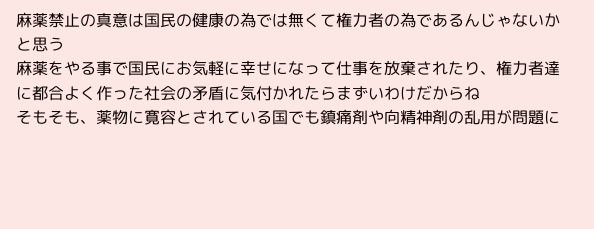麻薬禁止の真意は国民の健康の為では無くて権力者の為であるんじゃないかと思う
麻薬をやる事で国民にお気軽に幸せになって仕事を放棄されたり、権力者達に都合よく作った社会の矛盾に気付かれたらまずいわけだからね
そもそも、薬物に寛容とされている国でも鎮痛剤や向精神剤の乱用が問題に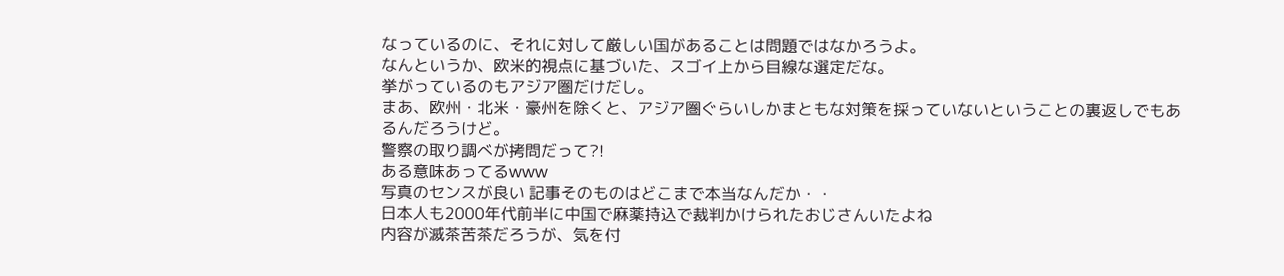なっているのに、それに対して厳しい国があることは問題ではなかろうよ。
なんというか、欧米的視点に基づいた、スゴイ上から目線な選定だな。
挙がっているのもアジア圏だけだし。
まあ、欧州・北米・豪州を除くと、アジア圏ぐらいしかまともな対策を採っていないということの裏返しでもあるんだろうけど。
警察の取り調べが拷問だって?!
ある意味あってるwww
写真のセンスが良い 記事そのものはどこまで本当なんだか・・
日本人も2000年代前半に中国で麻薬持込で裁判かけられたおじさんいたよね
内容が滅茶苦茶だろうが、気を付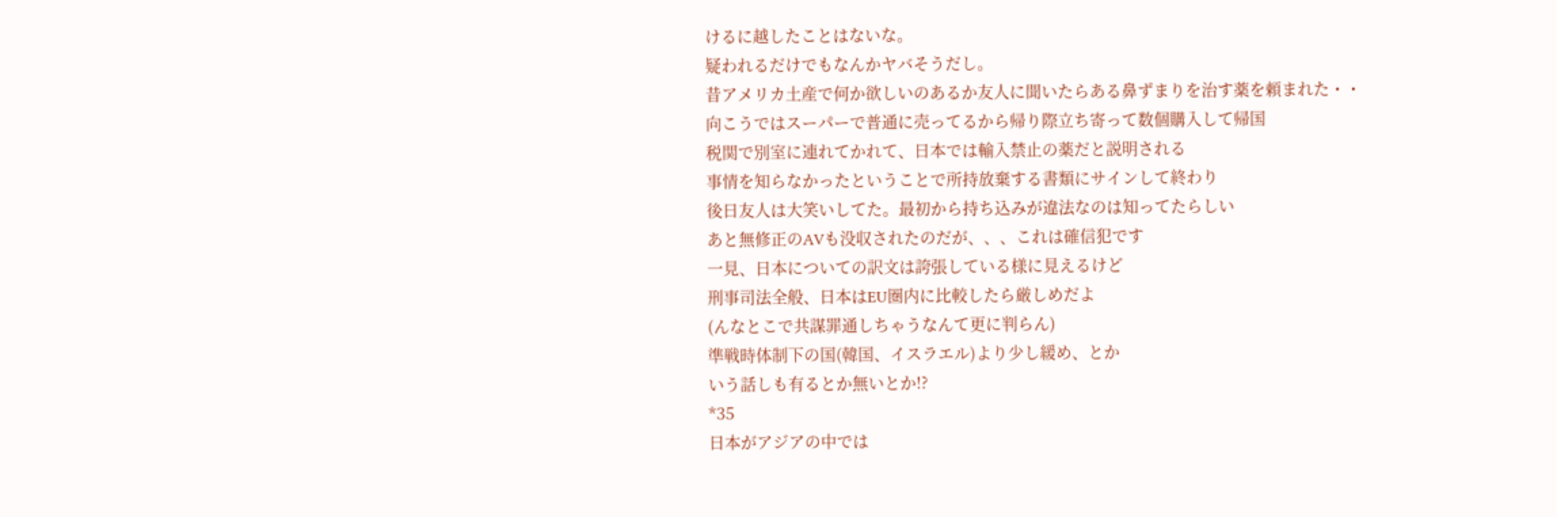けるに越したことはないな。
疑われるだけでもなんかヤバそうだし。
昔アメリカ土産で何か欲しいのあるか友人に聞いたらある鼻ずまりを治す薬を頼まれた・・
向こうではスーパーで普通に売ってるから帰り際立ち寄って数個購入して帰国
税関で別室に連れてかれて、日本では輸入禁止の薬だと説明される
事情を知らなかったということで所持放棄する書類にサインして終わり
後日友人は大笑いしてた。最初から持ち込みが違法なのは知ってたらしい
あと無修正のAVも没収されたのだが、、、これは確信犯です
一見、日本についての訳文は誇張している様に見えるけど
刑事司法全般、日本はEU圏内に比較したら厳しめだよ
(んなとこで共謀罪通しちゃうなんて更に判らん)
準戦時体制下の国(韓国、イスラエル)より少し緩め、とか
いう話しも有るとか無いとか!?
*35
日本がアジアの中では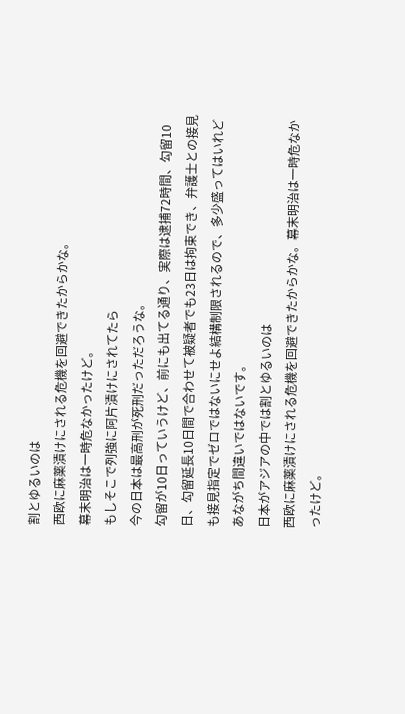割とゆるいのは
西欧に麻薬漬けにされる危機を回避できたからかな。
幕末明治は一時危なかったけど。
もしそこで列強に阿片漬けにされてたら
今の日本は最高刑が死刑だっただろうな。
勾留が10日っていうけど、前にも出てる通り、実際は逮捕72時間、勾留10日、勾留延長10日間で合わせて被疑者でも23日は拘束でき、弁護士との接見も接見指定でゼロではないにせよ結構制限されるので、多少盛ってはいれどあながち間違いではないです。
日本がアジアの中では割とゆるいのは
西欧に麻薬漬けにされる危機を回避できたからかな。幕末明治は一時危なかったけど。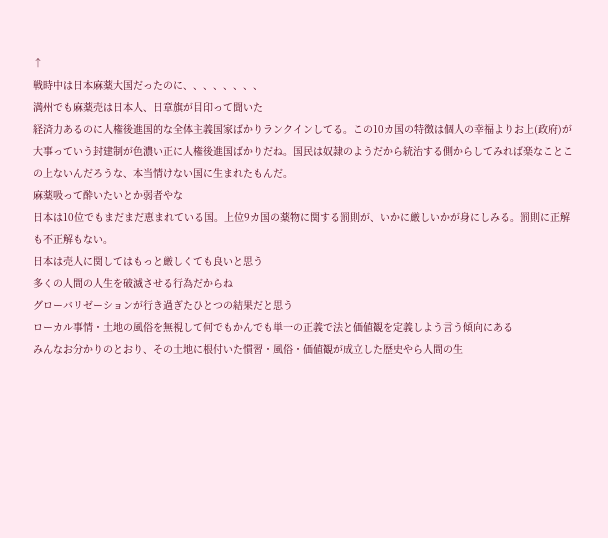↑
戦時中は日本麻薬大国だったのに、、、、、、、、
満州でも麻薬売は日本人、日章旗が目印って聞いた
経済力あるのに人権後進国的な全体主義国家ばかりランクインしてる。この10カ国の特徴は個人の幸福よりお上(政府)が大事っていう封建制が色濃い正に人権後進国ばかりだね。国民は奴隷のようだから統治する側からしてみれば楽なことこの上ないんだろうな、本当情けない国に生まれたもんだ。
麻薬吸って酔いたいとか弱者やな
日本は10位でもまだまだ恵まれている国。上位9カ国の薬物に関する罰則が、いかに厳しいかが身にしみる。罰則に正解も不正解もない。
日本は売人に関してはもっと厳しくても良いと思う
多くの人間の人生を破滅させる行為だからね
グローバリゼーションが行き過ぎたひとつの結果だと思う
ローカル事情・土地の風俗を無視して何でもかんでも単一の正義で法と価値観を定義しよう言う傾向にある
みんなお分かりのとおり、その土地に根付いた慣習・風俗・価値観が成立した歴史やら人間の生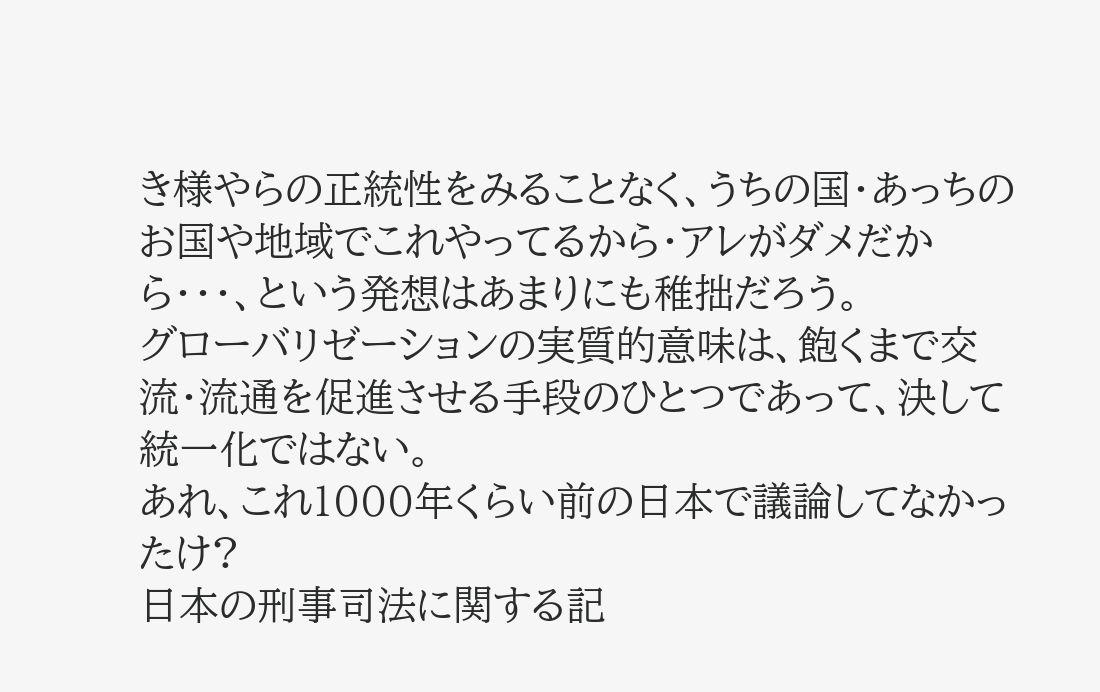き様やらの正統性をみることなく、うちの国・あっちのお国や地域でこれやってるから・アレがダメだから・・・、という発想はあまりにも稚拙だろう。
グローバリゼーションの実質的意味は、飽くまで交流・流通を促進させる手段のひとつであって、決して統一化ではない。
あれ、これ1000年くらい前の日本で議論してなかったけ?
日本の刑事司法に関する記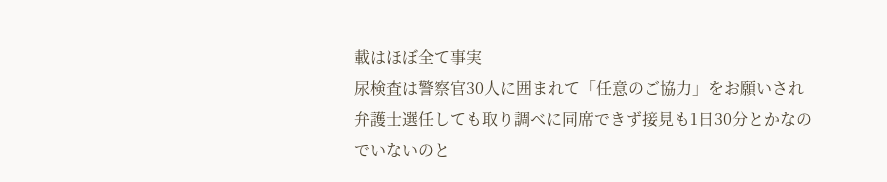載はほぼ全て事実
尿検査は警察官30人に囲まれて「任意のご協力」をお願いされ
弁護士選任しても取り調べに同席できず接見も1日30分とかなのでいないのと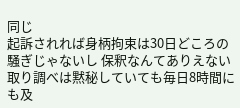同じ
起訴されれば身柄拘束は30日どころの騒ぎじゃないし 保釈なんてありえない
取り調べは黙秘していても毎日8時間にも及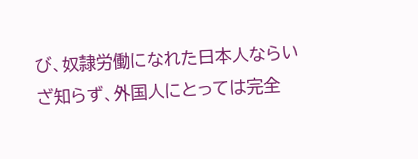び、奴隷労働になれた日本人ならいざ知らず、外国人にとっては完全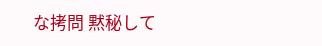な拷問 黙秘して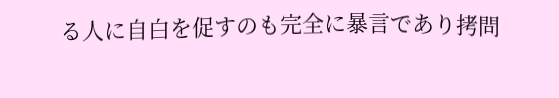る人に自白を促すのも完全に暴言であり拷問